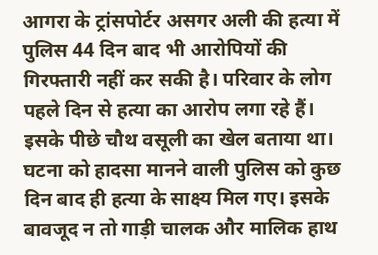आगरा के ट्रांसपोर्टर असगर अली की हत्या में पुलिस 44 दिन बाद भी आरोपियों की गिरफ्तारी नहीं कर सकी है। परिवार के लोग पहले दिन से हत्या का आरोप लगा रहे हैं। इसके पीछे चौथ वसूली का खेल बताया था। घटना को हादसा मानने वाली पुलिस को कुछ दिन बाद ही हत्या के साक्ष्य मिल गए। इसके बावजूद न तो गाड़ी चालक और मालिक हाथ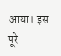आया। इस पूरे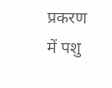प्रकरण में पशु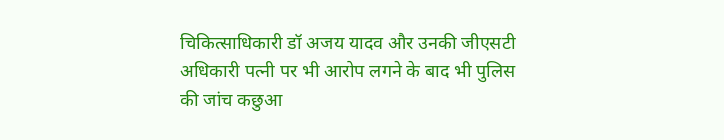चिकित्साधिकारी डॉ अजय यादव और उनकी जीएसटी अधिकारी पत्नी पर भी आरोप लगने के बाद भी पुलिस की जांच कछुआ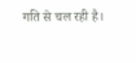गति से चल रही है।